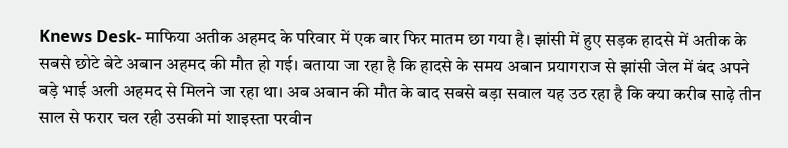Knews Desk- माफिया अतीक अहमद के परिवार में एक बार फिर मातम छा गया है। झांसी में हुए सड़क हादसे में अतीक के सबसे छोटे बेटे अबान अहमद की मौत हो गई। बताया जा रहा है कि हादसे के समय अबान प्रयागराज से झांसी जेल में बंद अपने बड़े भाई अली अहमद से मिलने जा रहा था। अब अबान की मौत के बाद सबसे बड़ा सवाल यह उठ रहा है कि क्या करीब साढ़े तीन साल से फरार चल रही उसकी मां शाइस्ता परवीन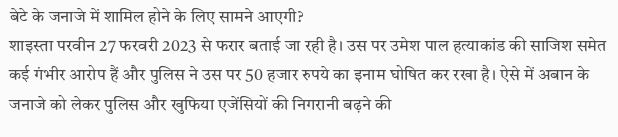बेटे के जनाजे में शामिल होने के लिए सामने आएगी?
शाइस्ता परवीन 27 फरवरी 2023 से फरार बताई जा रही है। उस पर उमेश पाल हत्याकांड की साजिश समेत कई गंभीर आरोप हैं और पुलिस ने उस पर 50 हजार रुपये का इनाम घोषित कर रखा है। ऐसे में अबान के जनाजे को लेकर पुलिस और खुफिया एजेंसियों की निगरानी बढ़ने की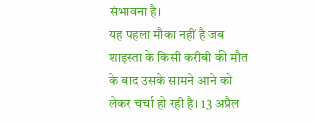संभावना है।
यह पहला मौका नहीं है जब शाइस्ता के किसी करीबी की मौत के बाद उसके सामने आने को लेकर चर्चा हो रही है। 13 अप्रैल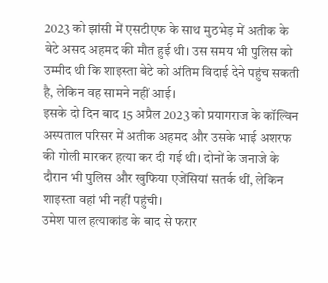2023 को झांसी में एसटीएफ के साथ मुठभेड़ में अतीक के बेटे असद अहमद की मौत हुई थी। उस समय भी पुलिस को उम्मीद थी कि शाइस्ता बेटे को अंतिम विदाई देने पहुंच सकती है, लेकिन वह सामने नहीं आई।
इसके दो दिन बाद 15 अप्रैल 2023 को प्रयागराज के कॉल्विन अस्पताल परिसर में अतीक अहमद और उसके भाई अशरफ की गोली मारकर हत्या कर दी गई थी। दोनों के जनाजे के दौरान भी पुलिस और खुफिया एजेंसियां सतर्क थीं, लेकिन शाइस्ता वहां भी नहीं पहुंची।
उमेश पाल हत्याकांड के बाद से फरार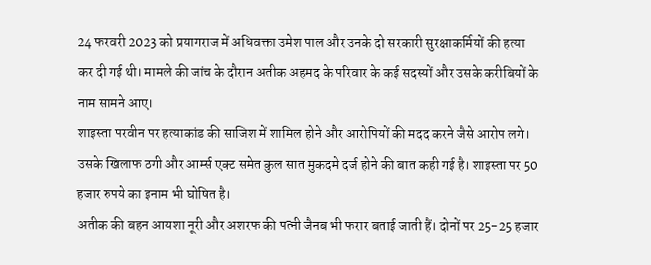24 फरवरी 2023 को प्रयागराज में अधिवक्ता उमेश पाल और उनके दो सरकारी सुरक्षाकर्मियों की हत्या कर दी गई थी। मामले की जांच के दौरान अतीक अहमद के परिवार के कई सदस्यों और उसके करीबियों के नाम सामने आए।
शाइस्ता परवीन पर हत्याकांड की साजिश में शामिल होने और आरोपियों की मदद करने जैसे आरोप लगे। उसके खिलाफ ठगी और आर्म्स एक्ट समेत कुल सात मुकदमे दर्ज होने की बात कही गई है। शाइस्ता पर 50 हजार रुपये का इनाम भी घोषित है।
अतीक की बहन आयशा नूरी और अशरफ की पत्नी जैनब भी फरार बताई जाती हैं। दोनों पर 25-25 हजार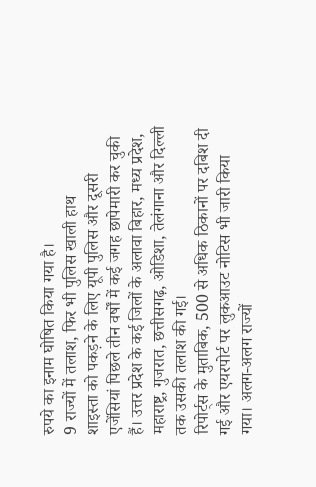रुपये का इनाम घोषित किया गया है।
9 राज्यों में तलाश, फिर भी पुलिस खाली हाथ
शाइस्ता को पकड़ने के लिए यूपी पुलिस और दूसरी एजेंसियां पिछले तीन वर्षों में कई जगह छापेमारी कर चुकी हैं। उत्तर प्रदेश के कई जिलों के अलावा बिहार, मध्य प्रदेश, महाराष्ट्र, गुजरात, छत्तीसगढ़, ओडिशा, तेलंगाना और दिल्ली तक उसकी तलाश की गई।
रिपोर्ट्स के मुताबिक, 500 से अधिक ठिकानों पर दबिश दी गई और एयरपोर्ट पर लुकआउट नोटिस भी जारी किया गया। अलग-अलग राज्यों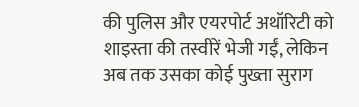की पुलिस और एयरपोर्ट अथॉरिटी को शाइस्ता की तस्वीरें भेजी गईं, लेकिन अब तक उसका कोई पुख्ता सुराग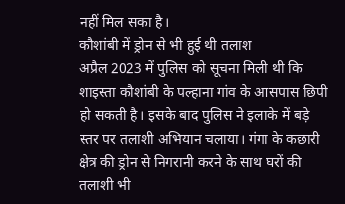नहीं मिल सका है।
कौशांबी में ड्रोन से भी हुई थी तलाश
अप्रैल 2023 में पुलिस को सूचना मिली थी कि शाइस्ता कौशांबी के पल्हाना गांव के आसपास छिपी हो सकती है। इसके बाद पुलिस ने इलाके में बड़े स्तर पर तलाशी अभियान चलाया। गंगा के कछारी क्षेत्र की ड्रोन से निगरानी करने के साथ घरों की तलाशी भी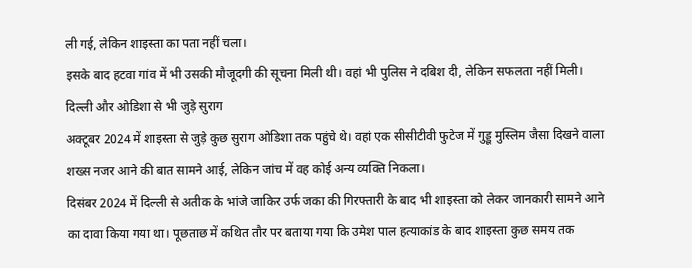ली गई, लेकिन शाइस्ता का पता नहीं चला।
इसके बाद हटवा गांव में भी उसकी मौजूदगी की सूचना मिली थी। वहां भी पुलिस ने दबिश दी, लेकिन सफलता नहीं मिली।
दिल्ली और ओडिशा से भी जुड़े सुराग
अक्टूबर 2024 में शाइस्ता से जुड़े कुछ सुराग ओडिशा तक पहुंचे थे। वहां एक सीसीटीवी फुटेज में गुड्डू मुस्लिम जैसा दिखने वाला शख्स नजर आने की बात सामने आई, लेकिन जांच में वह कोई अन्य व्यक्ति निकला।
दिसंबर 2024 में दिल्ली से अतीक के भांजे जाकिर उर्फ जका की गिरफ्तारी के बाद भी शाइस्ता को लेकर जानकारी सामने आने का दावा किया गया था। पूछताछ में कथित तौर पर बताया गया कि उमेश पाल हत्याकांड के बाद शाइस्ता कुछ समय तक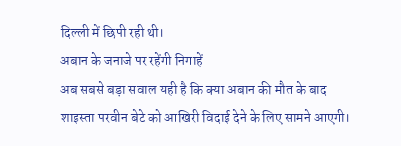दिल्ली में छिपी रही थी।
अबान के जनाजे पर रहेंगी निगाहें
अब सबसे बड़ा सवाल यही है कि क्या अबान की मौत के बाद शाइस्ता परवीन बेटे को आखिरी विदाई देने के लिए सामने आएगी।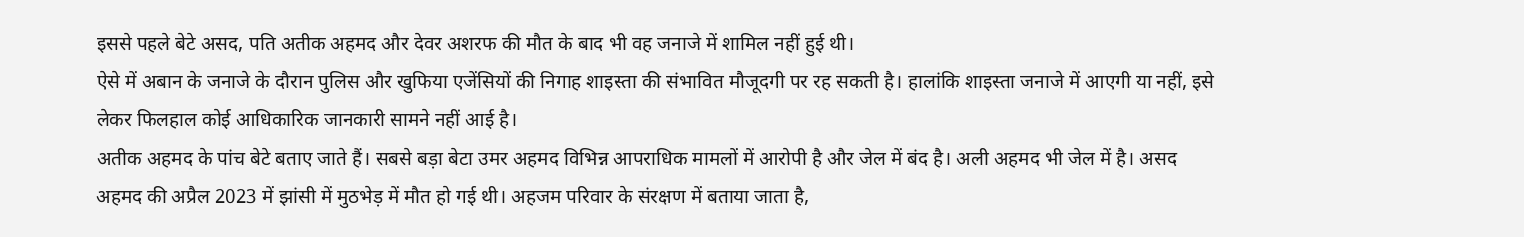इससे पहले बेटे असद, पति अतीक अहमद और देवर अशरफ की मौत के बाद भी वह जनाजे में शामिल नहीं हुई थी।
ऐसे में अबान के जनाजे के दौरान पुलिस और खुफिया एजेंसियों की निगाह शाइस्ता की संभावित मौजूदगी पर रह सकती है। हालांकि शाइस्ता जनाजे में आएगी या नहीं, इसे लेकर फिलहाल कोई आधिकारिक जानकारी सामने नहीं आई है।
अतीक अहमद के पांच बेटे बताए जाते हैं। सबसे बड़ा बेटा उमर अहमद विभिन्न आपराधिक मामलों में आरोपी है और जेल में बंद है। अली अहमद भी जेल में है। असद अहमद की अप्रैल 2023 में झांसी में मुठभेड़ में मौत हो गई थी। अहजम परिवार के संरक्षण में बताया जाता है,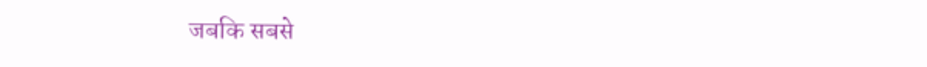जबकि सबसे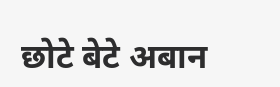छोटे बेटे अबान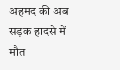अहमद की अब सड़क हादसे में मौत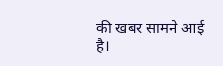की खबर सामने आई है।